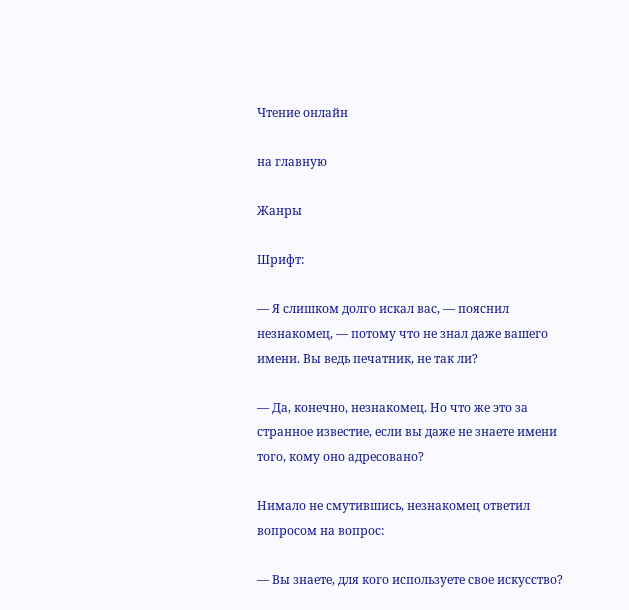Чтение онлайн

на главную

Жанры

Шрифт:

— Я слишком долго искал вас, — пояснил незнакомец, — потому что не знал даже вашего имени. Вы ведь печатник, не так ли?

— Да, конечно, незнакомец. Но что же это за странное известие, если вы даже не знаете имени того, кому оно адресовано?

Нимало не смутившись, незнакомец ответил вопросом на вопрос:

— Вы знаете, для кого используете свое искусство?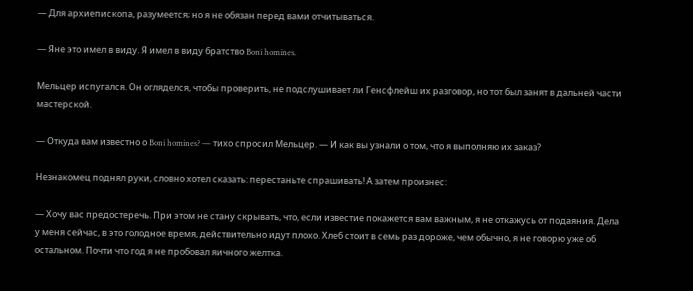— Для архиепископа, разумеется; но я не обязан перед вами отчитываться.

— Яне это имел в виду. Я имел в виду братство Boni homines.

Мельцер испугался. Он огляделся, чтобы проверить, не подслушивает ли Генсфлейш их разговор, но тот был занят в дальней части мастерской.

— Откуда вам известно о Boni homines? — тихо спросил Мельцер. — И как вы узнали о том, что я выполняю их заказ?

Незнакомец поднял руки, словно хотел сказать: перестаньте спрашивать! А затем произнес:

— Хочу вас предостеречь. При этом не стану скрывать, что, если известие покажется вам важным, я не откажусь от подаяния. Дела у меня сейчас, в это голодное время, действительно идут плохо. Хлеб стоит в семь раз дороже, чем обычно, я не говорю уже об остальном. Почти что год я не пробовал яичного желтка.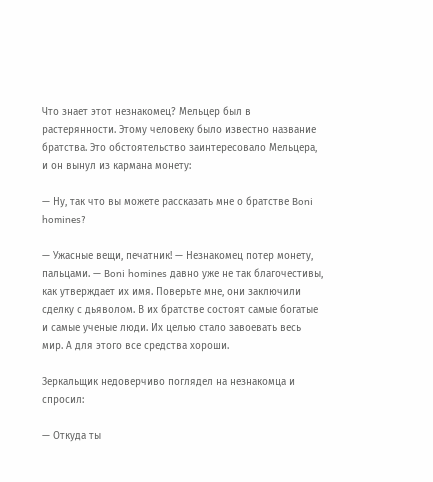Что знает этот незнакомец? Мельцер был в растерянности. Этому человеку было известно название братства. Это обстоятельство заинтересовало Мельцера, и он вынул из кармана монету:

— Ну, так что вы можете рассказать мне о братстве Boni homines?

— Ужасные вещи, печатник! — Незнакомец потер монету, пальцами. — Boni homines давно уже не так благочестивы, как утверждает их имя. Поверьте мне, они заключили сделку с дьяволом. В их братстве состоят самые богатые и самые ученые люди. Их целью стало завоевать весь мир. А для этого все средства хороши.

Зеркальщик недоверчиво поглядел на незнакомца и спросил:

— Откуда ты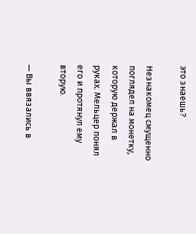это знаешь?

Незнакомец смущенно поглядел на монетку, которую держал в руках. Мельцер понял его и протянул ему вторую.

— Вы ввязались в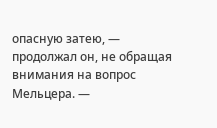опасную затею, — продолжал он, не обращая внимания на вопрос Мельцера. —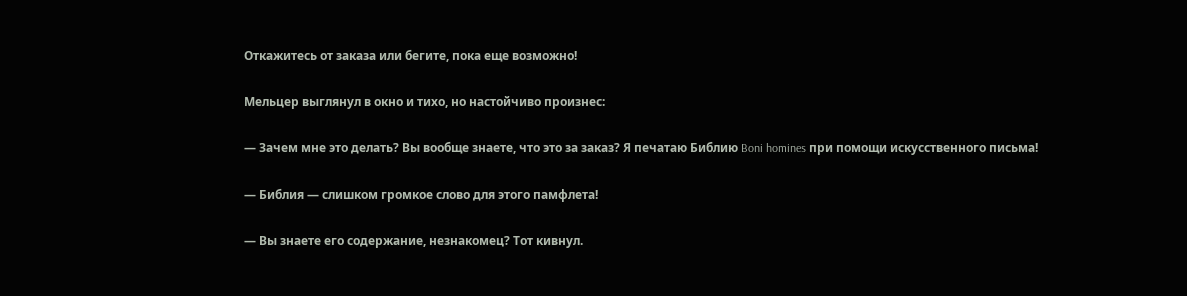Откажитесь от заказа или бегите, пока еще возможно!

Мельцер выглянул в окно и тихо, но настойчиво произнес:

— Зачем мне это делать? Вы вообще знаете, что это за заказ? Я печатаю Библию Boni homines при помощи искусственного письма!

— Библия — слишком громкое слово для этого памфлета!

— Вы знаете его содержание, незнакомец? Тот кивнул.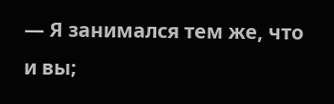— Я занимался тем же, что и вы;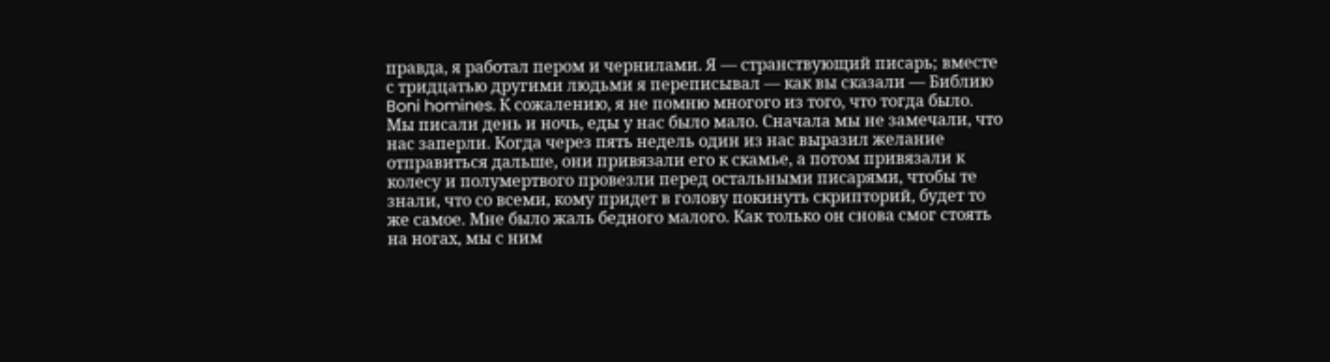правда, я работал пером и чернилами. Я — странствующий писарь; вместе с тридцатью другими людьми я переписывал — как вы сказали — Библию Boni homines. К сожалению, я не помню многого из того, что тогда было. Мы писали день и ночь, еды у нас было мало. Сначала мы не замечали, что нас заперли. Когда через пять недель один из нас выразил желание отправиться дальше, они привязали его к скамье, а потом привязали к колесу и полумертвого провезли перед остальными писарями, чтобы те знали, что со всеми, кому придет в голову покинуть скрипторий, будет то же самое. Мне было жаль бедного малого. Как только он снова смог стоять на ногах, мы с ним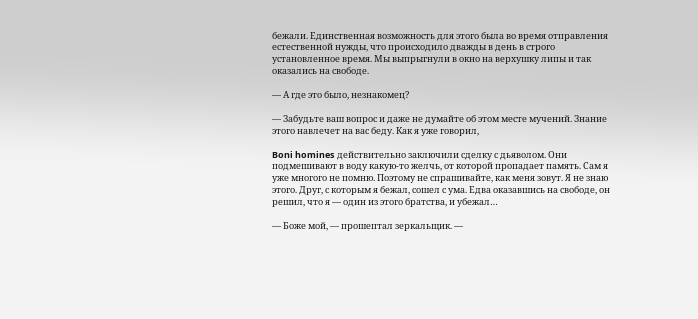бежали. Единственная возможность для этого была во время отправления естественной нужды, что происходило дважды в день в строго установленное время. Мы выпрыгнули в окно на верхушку липы и так оказались на свободе.

— А где это было, незнакомец?

— Забудьте ваш вопрос и даже не думайте об этом месте мучений. Знание этого навлечет на вас беду. Как я уже говорил,

Boni homines действительно заключили сделку с дьяволом. Они подмешивают в воду какую-то желчь, от которой пропадает память. Сам я уже многого не помню. Поэтому не спрашивайте, как меня зовут. Я не знаю этого. Друг, с которым я бежал, сошел с ума. Едва оказавшись на свободе, он решил, что я — один из этого братства, и убежал…

— Боже мой, — прошептал зеркальщик. —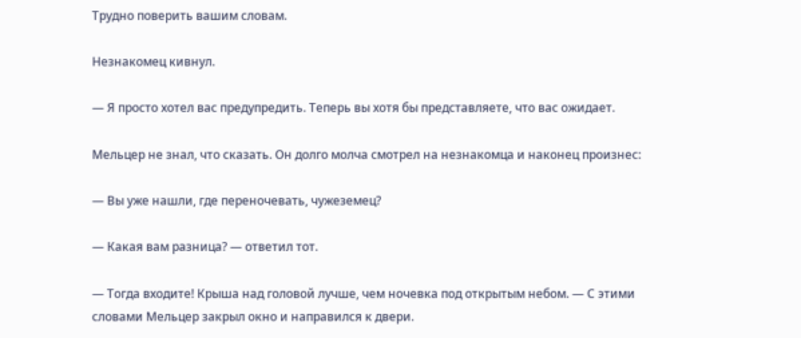Трудно поверить вашим словам.

Незнакомец кивнул.

— Я просто хотел вас предупредить. Теперь вы хотя бы представляете, что вас ожидает.

Мельцер не знал, что сказать. Он долго молча смотрел на незнакомца и наконец произнес:

— Вы уже нашли, где переночевать, чужеземец?

— Какая вам разница? — ответил тот.

— Тогда входите! Крыша над головой лучше, чем ночевка под открытым небом. — С этими словами Мельцер закрыл окно и направился к двери.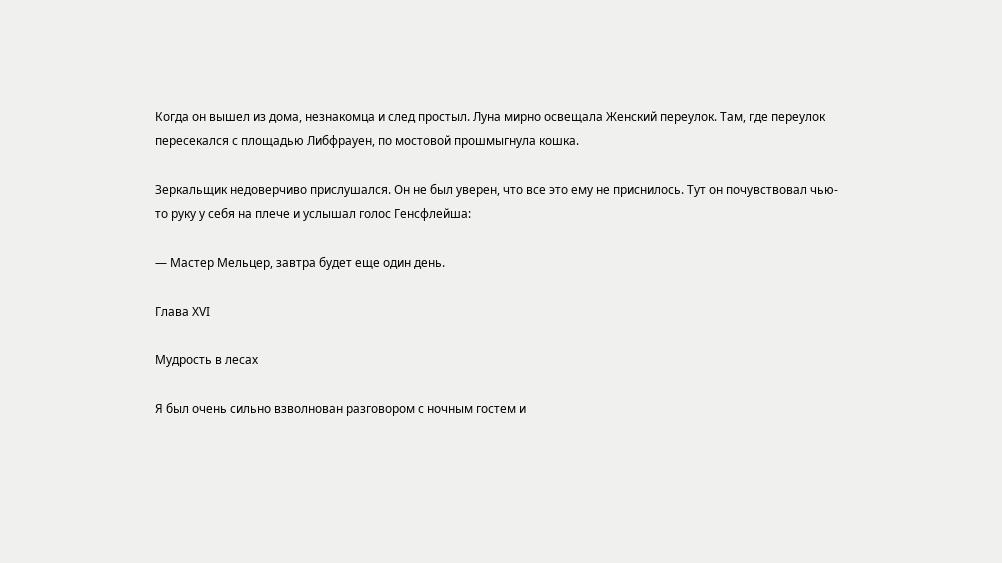Когда он вышел из дома, незнакомца и след простыл. Луна мирно освещала Женский переулок. Там, где переулок пересекался с площадью Либфрауен, по мостовой прошмыгнула кошка.

Зеркальщик недоверчиво прислушался. Он не был уверен, что все это ему не приснилось. Тут он почувствовал чью-то руку у себя на плече и услышал голос Генсфлейша:

— Мастер Мельцер, завтра будет еще один день.

Глава XVI

Мудрость в лесах

Я был очень сильно взволнован разговором с ночным гостем и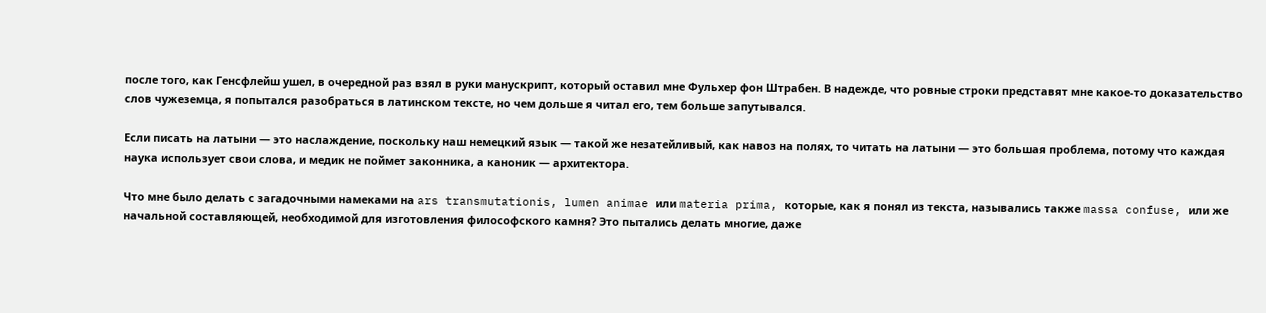после того, как Генсфлейш ушел, в очередной раз взял в руки манускрипт, который оставил мне Фульхер фон Штрабен. В надежде, что ровные строки представят мне какое-то доказательство слов чужеземца, я попытался разобраться в латинском тексте, но чем дольше я читал его, тем больше запутывался.

Если писать на латыни — это наслаждение, поскольку наш немецкий язык — такой же незатейливый, как навоз на полях, то читать на латыни — это большая проблема, потому что каждая наука использует свои слова, и медик не поймет законника, а каноник — архитектора.

Что мне было делать с загадочными намеками на ars transmutationis, lumen animae или materia prima, которые, как я понял из текста, назывались также massa confuse, или же начальной составляющей, необходимой для изготовления философского камня? Это пытались делать многие, даже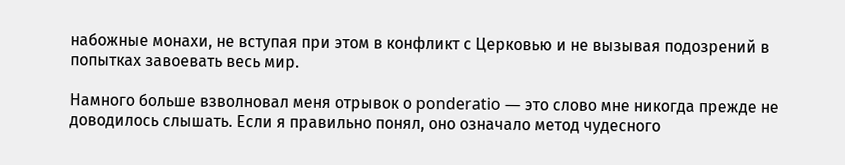набожные монахи, не вступая при этом в конфликт с Церковью и не вызывая подозрений в попытках завоевать весь мир.

Намного больше взволновал меня отрывок о ponderatio — это слово мне никогда прежде не доводилось слышать. Если я правильно понял, оно означало метод чудесного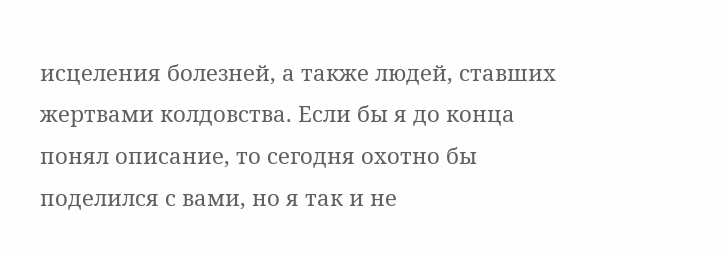исцеления болезней, а также людей, ставших жертвами колдовства. Если бы я до конца понял описание, то сегодня охотно бы поделился с вами, но я так и не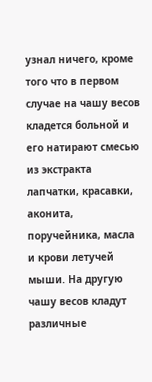узнал ничего, кроме того что в первом случае на чашу весов кладется больной и его натирают смесью из экстракта лапчатки, красавки, аконита, поручейника, масла и крови летучей мыши. На другую чашу весов кладут различные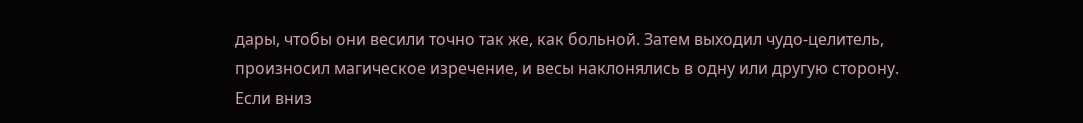дары, чтобы они весили точно так же, как больной. Затем выходил чудо-целитель, произносил магическое изречение, и весы наклонялись в одну или другую сторону. Если вниз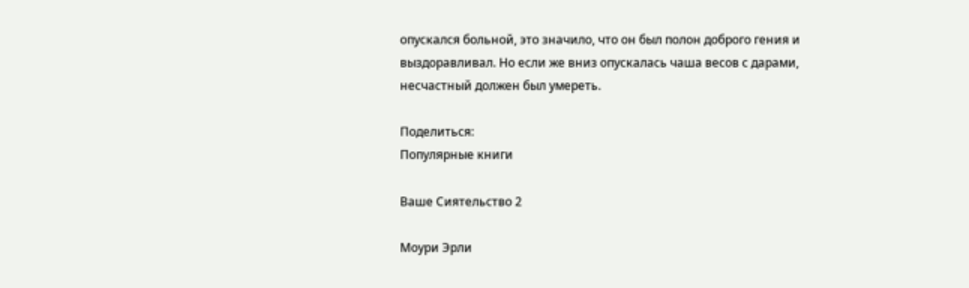опускался больной, это значило, что он был полон доброго гения и выздоравливал. Но если же вниз опускалась чаша весов с дарами, несчастный должен был умереть.

Поделиться:
Популярные книги

Ваше Сиятельство 2

Моури Эрли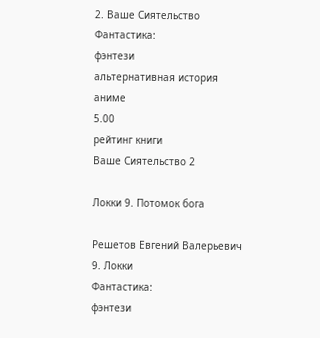2. Ваше Сиятельство
Фантастика:
фэнтези
альтернативная история
аниме
5.00
рейтинг книги
Ваше Сиятельство 2

Локки 9. Потомок бога

Решетов Евгений Валерьевич
9. Локки
Фантастика:
фэнтези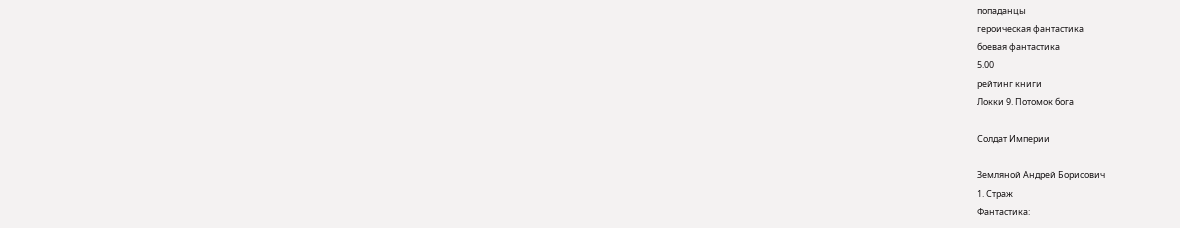попаданцы
героическая фантастика
боевая фантастика
5.00
рейтинг книги
Локки 9. Потомок бога

Солдат Империи

Земляной Андрей Борисович
1. Страж
Фантастика: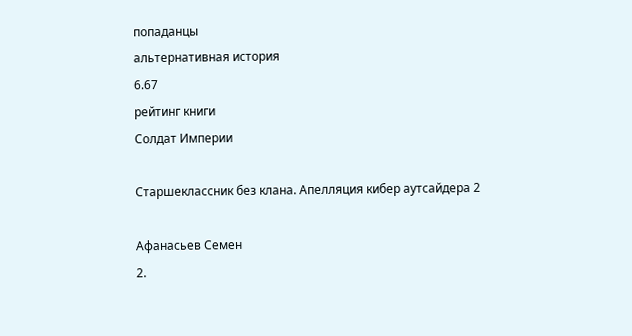попаданцы
альтернативная история
6.67
рейтинг книги
Солдат Империи

Старшеклассник без клана. Апелляция кибер аутсайдера 2

Афанасьев Семен
2.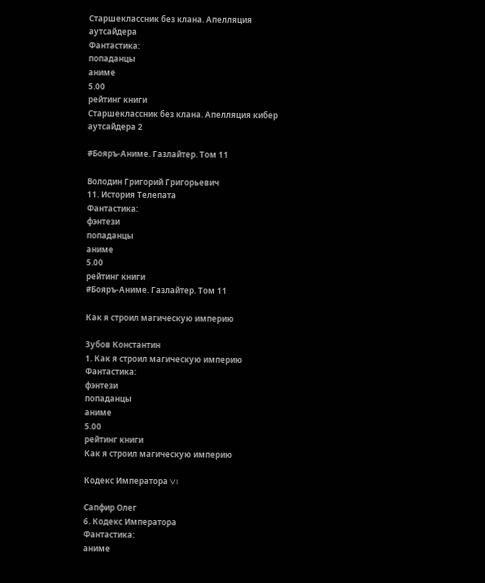Старшеклассник без клана. Апелляция аутсайдера
Фантастика:
попаданцы
аниме
5.00
рейтинг книги
Старшеклассник без клана. Апелляция кибер аутсайдера 2

#Бояръ-Аниме. Газлайтер. Том 11

Володин Григорий Григорьевич
11. История Телепата
Фантастика:
фэнтези
попаданцы
аниме
5.00
рейтинг книги
#Бояръ-Аниме. Газлайтер. Том 11

Как я строил магическую империю

Зубов Константин
1. Как я строил магическую империю
Фантастика:
фэнтези
попаданцы
аниме
5.00
рейтинг книги
Как я строил магическую империю

Кодекс Императора VI

Сапфир Олег
6. Кодекс Императора
Фантастика:
аниме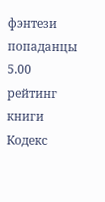фэнтези
попаданцы
5.00
рейтинг книги
Кодекс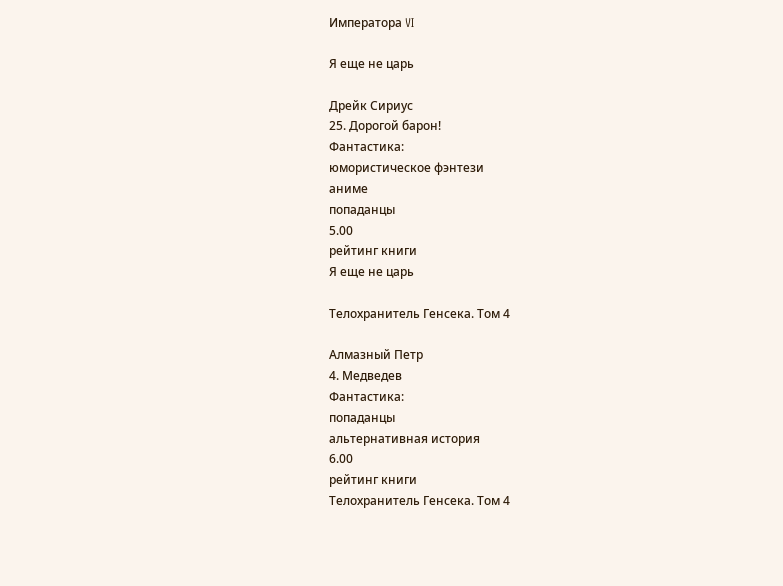Императора VI

Я еще не царь

Дрейк Сириус
25. Дорогой барон!
Фантастика:
юмористическое фэнтези
аниме
попаданцы
5.00
рейтинг книги
Я еще не царь

Телохранитель Генсека. Том 4

Алмазный Петр
4. Медведев
Фантастика:
попаданцы
альтернативная история
6.00
рейтинг книги
Телохранитель Генсека. Том 4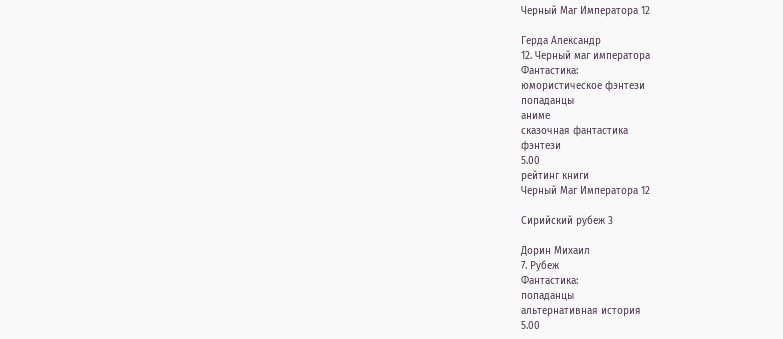Черный Маг Императора 12

Герда Александр
12. Черный маг императора
Фантастика:
юмористическое фэнтези
попаданцы
аниме
сказочная фантастика
фэнтези
5.00
рейтинг книги
Черный Маг Императора 12

Сирийский рубеж 3

Дорин Михаил
7. Рубеж
Фантастика:
попаданцы
альтернативная история
5.00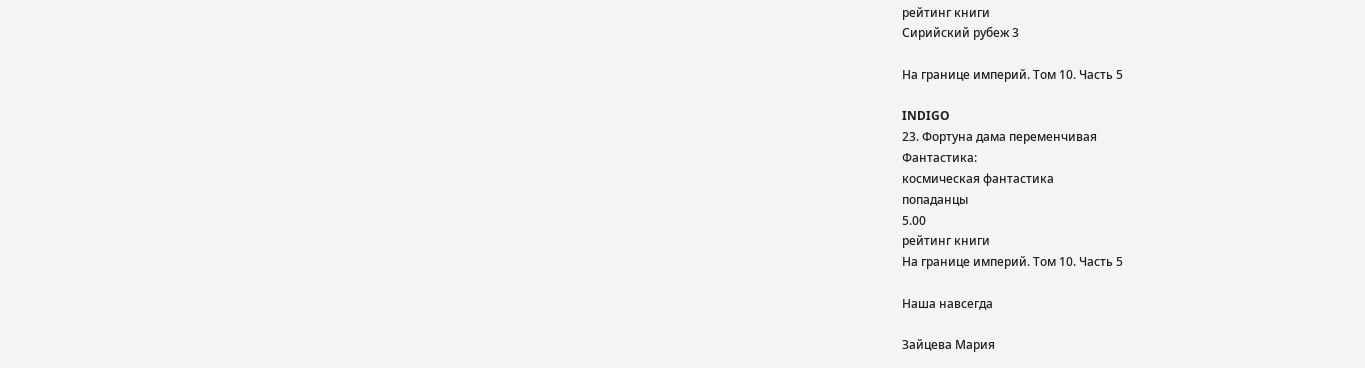рейтинг книги
Сирийский рубеж 3

На границе империй. Том 10. Часть 5

INDIGO
23. Фортуна дама переменчивая
Фантастика:
космическая фантастика
попаданцы
5.00
рейтинг книги
На границе империй. Том 10. Часть 5

Наша навсегда

Зайцева Мария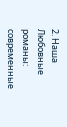2. Наша
Любовные романы:
современные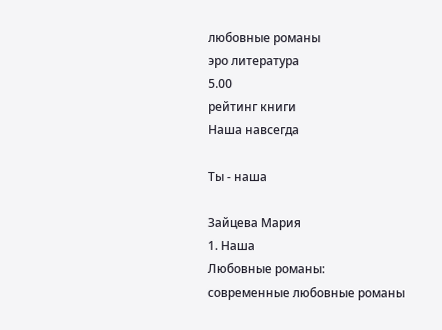любовные романы
эро литература
5.00
рейтинг книги
Наша навсегда

Ты - наша

Зайцева Мария
1. Наша
Любовные романы:
современные любовные романы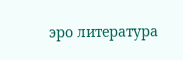эро литература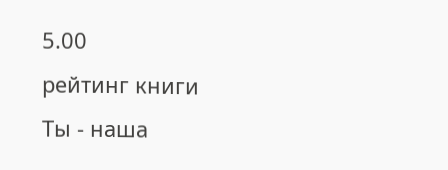5.00
рейтинг книги
Ты - наша